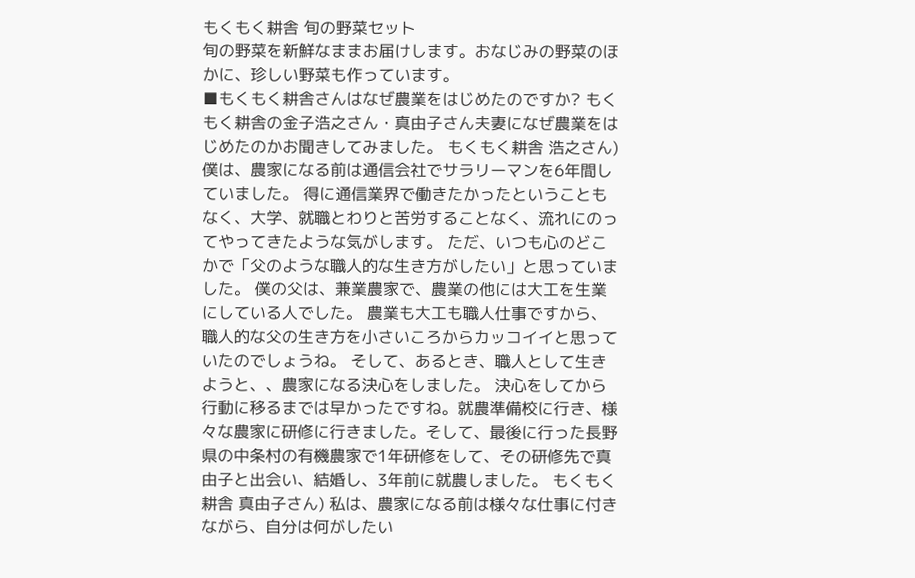もくもく耕舎 旬の野菜セット
旬の野菜を新鮮なままお届けします。おなじみの野菜のほかに、珍しい野菜も作っています。
■もくもく耕舎さんはなぜ農業をはじめたのですか? もくもく耕舎の金子浩之さん・真由子さん夫妻になぜ農業をはじめたのかお聞きしてみました。 もくもく耕舎 浩之さん) 僕は、農家になる前は通信会社でサラリーマンを6年間していました。 得に通信業界で働きたかったということもなく、大学、就職とわりと苦労することなく、流れにのってやってきたような気がします。 ただ、いつも心のどこかで「父のような職人的な生き方がしたい」と思っていました。 僕の父は、兼業農家で、農業の他には大工を生業にしている人でした。 農業も大工も職人仕事ですから、職人的な父の生き方を小さいころからカッコイイと思っていたのでしょうね。 そして、あるとき、職人として生きようと、、農家になる決心をしました。 決心をしてから行動に移るまでは早かったですね。就農準備校に行き、様々な農家に研修に行きました。そして、最後に行った長野県の中条村の有機農家で1年研修をして、その研修先で真由子と出会い、結婚し、3年前に就農しました。 もくもく耕舎 真由子さん) 私は、農家になる前は様々な仕事に付きながら、自分は何がしたい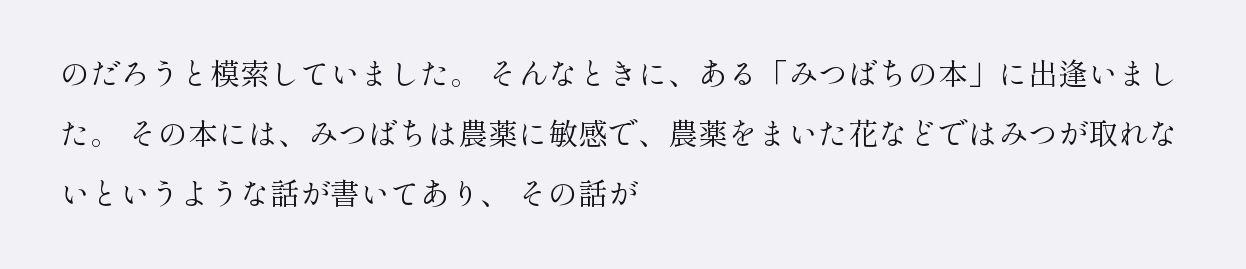のだろうと模索していました。 そんなときに、ある「みつばちの本」に出逢いました。 その本には、みつばちは農薬に敏感で、農薬をまいた花などではみつが取れないというような話が書いてあり、 その話が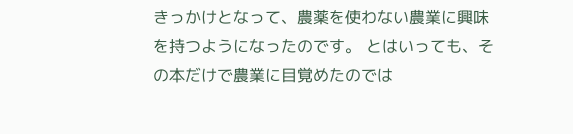きっかけとなって、農薬を使わない農業に興味を持つようになったのです。 とはいっても、その本だけで農業に目覚めたのでは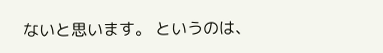ないと思います。 というのは、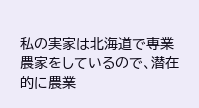私の実家は北海道で専業農家をしているので、潜在的に農業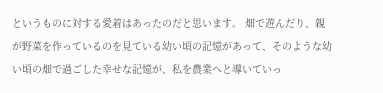というものに対する愛着はあったのだと思います。 畑で遊んだり、親が野菜を作っているのを見ている幼い頃の記憶があって、そのような幼い頃の畑で過ごした幸せな記憶が、私を農業へと導いていっ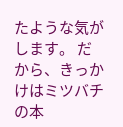たような気がします。 だから、きっかけはミツバチの本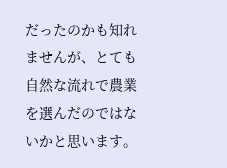だったのかも知れませんが、とても自然な流れで農業を選んだのではないかと思います。